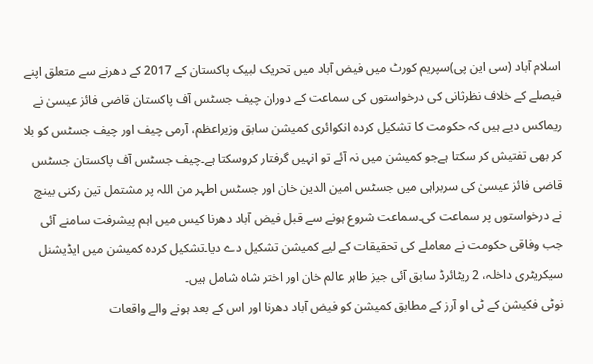اسلام آباد (سی این پی)سپریم کورٹ میں فیض آباد میں تحریک لبیک پاکستان کے 2017 کے دھرنے سے متعلق اپنے فیصلے کے خلاف نظرثانی کی درخواستوں کی سماعت کے دوران چیف جسٹس آف پاکستان قاضی فائز عیسیٰ نے ریماکس دیے ہیں کہ حکومت کا تشکیل کردہ انکوائری کمیشن سابق وزیراعظم، آرمی چیف اور چیف جسٹس کو بلا کر بھی تفتیش کر سکتا ہےجو کمیشن میں نہ آئے تو انہیں گرفتار کروسکتا ہے۔چیف جسٹس آف پاکستان جسٹس قاضی فائز عیسیٰ کی سربراہی میں جسٹس امین الدین خان اور جسٹس اطہر من اللہ پر مشتمل تین رکنی بینچ نے درخواستوں پر سماعت کی۔سماعت شروع ہونے سے قبل فیض آباد دھرنا کیس میں اہم پیشرفت سامنے آئی جب وفاقی حکومت نے معاملے کی تحقیقات کے لیے کمیشن تشکیل دے دیا۔تشکیل کردہ کمیشن میں ایڈیشنل سیکریٹری داخلہ، 2 ریٹائرڈ سابق آئی جیز طاہر عالم خان اور اختر شاہ شامل ہیں۔
نوٹی فکیشن کے ٹی او آرز کے مطابق کمیشن کو فیض آباد دھرنا اور اس کے بعد ہونے والے واقعات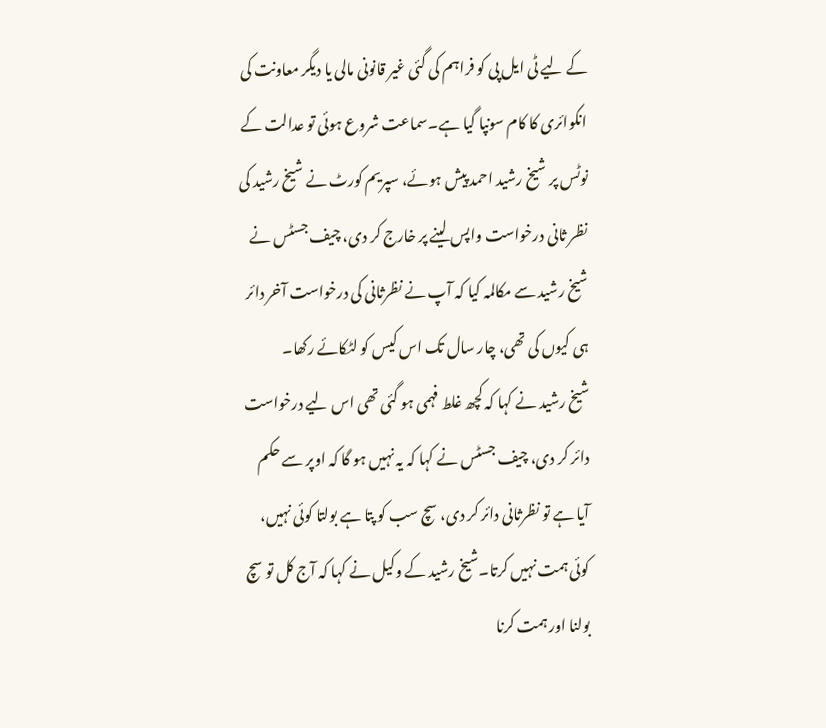کے لیے ٹی ایل پی کو فراہم کی گئی غیر قانونی مالی یا دیگر معاونت کی انکوائری کا کام سونپا گیا ہے۔سماعت شروع ہوئی تو عدالت کے نوٹس پر شیخ رشید احمد پیش ہوئے، سپریم کورٹ نے شیخ رشید کی نظر ثانی درخواست واپس لینے پر خارج کر دی، چیف جسٹس نے شیخ رشید سے مکالمہ کیا کہ آپ نے نظرثانی کی درخواست آخر دائر ہی کیوں کی تھی، چار سال تک اس کیس کو لٹکائے رکھا۔
شیخ رشید نے کہا کہ کچھ غلط فہمی ہو گئی تھی اس لیے درخواست دائر کر دی، چیف جسٹس نے کہا کہ یہ نہیں ہو گا کہ اوپر سے حکم آیا ہے تو نظرثانی دائر کر دی، سچ سب کو پتا ہے بولتا کوئی نہیں، کوئی ہمت نہیں کرتا۔شیخ رشید کے وکیل نے کہا کہ آج کل تو سچ بولنا اور ہمت کرنا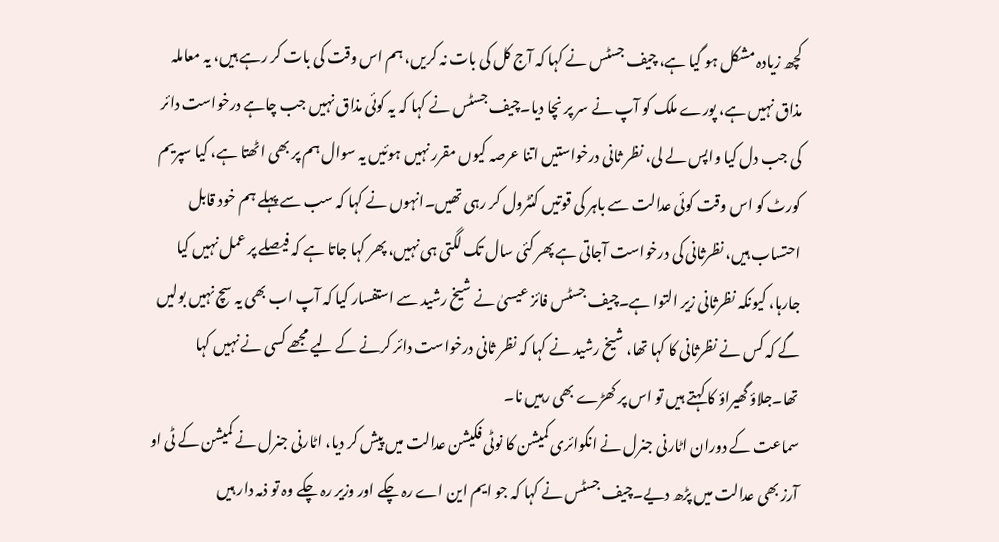کچھ زیادہ مشکل ہو گیا ہے، چیف جسٹس نے کہا کہ آج کل کی بات نہ کریں، ہم اس وقت کی بات کر رہے ہیں، یہ معاملہ مذاق نہیں ہے، پورے ملک کو آپ نے سر پر نچا دیا۔چیف جسٹس نے کہا کہ یہ کوئی مذاق نہیں جب چاہے درخواست دائر کی جب دل کیا واپس لے لی، نظر ثانی درخواستیں اتنا عرصہ کیوں مقرر نہیں ہوئیں یہ سوال ہم پر بھی اٹھتا ہے، کیا سپریم کورٹ کو اس وقت کوئی عدالت سے باہر کی قوتیں کنٹرول کر رہی تھیں۔انہوں نے کہا کہ سب سے پہلے ہم خود قابل احتساب ہیں، نظرثانی کی درخواست آجاتی ہے پھر کئی سال تک لگتی ہی نہیں، پھر کہا جاتا ہے کہ فیصلے پر عمل نہیں کیا جارہا، کیونکہ نظرثانی زیر التوا ہے۔چیف جسٹس فائز عیسیٰ نے شیخ رشید سے استفسار کیا کہ آپ اب بھی یہ سچ نہیں بولیں گے کہ کس نے نظرثانی کا کہا تھا، شیخ رشید نے کہا کہ نظر ثانی درخواست دائر کرنے کے لیے مجھے کسی نے نہیں کہا تھا۔جلاؤ گھیراؤ کا کہتے ہیں تو اس پر کھڑے بھی رہیں نا۔
سماعت کے دوران اٹارنی جنرل نے انکوائری کمیشن کا نوٹی فکیشن عدالت میں پیش کر دیا، اٹارنی جنرل نے کمیشن کے ٹی او آرز بھی عدالت میں پڑھ دیے۔چیف جسٹس نے کہا کہ جو ایم این اے رہ چکے اور وزیر رہ چکے وہ تو ذمہ دار ہیں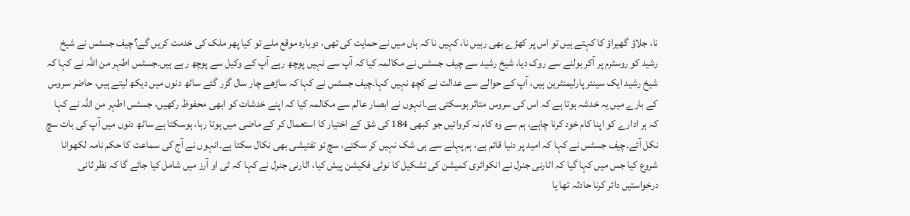نا، جلاؤ گھیراؤ کا کہتے ہیں تو اس پر کھڑے بھی رہیں نا، کہیں نا کہ ہاں میں نے حمایت کی تھی، دوبارہ موقع ملے تو کیا پھر ملک کی خدمت کریں گے؟چیف جسٹس نے شیخ رشید کو روسٹرم پر آکر بولنے سے روک دیا، شیخ رشید سے چیف جسٹس نے مکالمہ کیا کہ آپ سے نہیں پوچھ رہے آپ کے وکیل سے پوچھ رہے ہیں۔جسٹس اطہر من اللہ نے کہا کہ شیخ رشید ایک سینئر پارلیمنٹرین ہیں، آپ کے حوالے سے عدالت نے کچھ نہیں کہا۔چیف جسٹس نے کہا کہ ساڑھے چار سال گزر گئے ساٹھ دنوں میں دیکھ لیتے ہیں، حاضر سروس کے بارے میں یہ خدشہ ہوتا ہے کہ اس کی سروس متاثر ہوسکتی ہے۔انہوں نے ابصار عالم سے مکالمہ کیا کہ اپنے خدشات کو ابھی محفوظ رکھیں، جسٹس اطہر من اللہ نے کہا کہ ہر ادارے کو اپنا کام خود کرنا چاہے، ہم سے وہ کام نہ کروائیں جو کبھی 184 کی شق کے اختیار کا استعمال کر کے ماضی میں ہوتا رہا، ہوسکتا ہے ساٹھ دنوں میں آپ کی بات سچ نکل آئے۔چیف جسٹس نے کہا کہ امید پر دنیا قائم ہے، ہم پہلے سے ہی شک نہیں کر سکتے، سچ تو تفتیشی بھی نکال سکتا ہے۔انہوں نے آج کی سماعت کا حکم نامہ لکھوانا شروع کیا جس میں کہا گیا کہ اٹارنی جنرل نے انکوائری کمیشن کی تشکیل کا نوٹی فکیشن پیش کیا، اٹارنی جنرل نے کہا کہ ٹی او آرز میں شامل کیا جائے گا کہ نظر ثانی درخواستیں دائر کرنا حادثہ تھا یا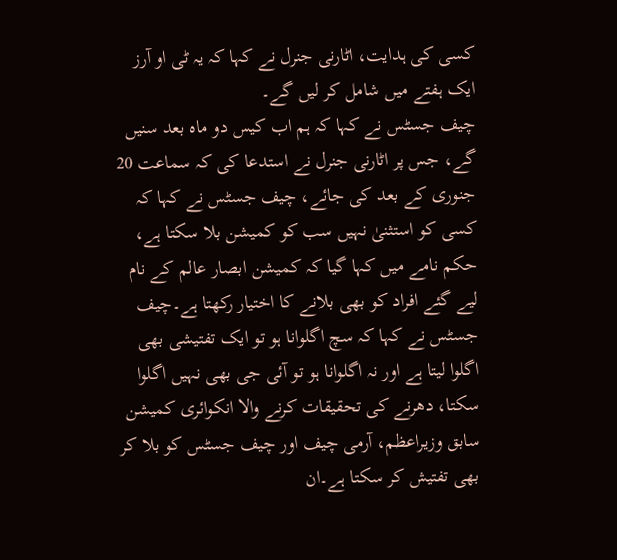کسی کی ہدایت، اٹارنی جنرل نے کہا کہ یہ ٹی او آرز ایک ہفتے میں شامل کر لیں گے۔
چیف جسٹس نے کہا کہ ہم اب کیس دو ماہ بعد سنیں گے، جس پر اٹارنی جنرل نے استدعا کی کہ سماعت 20 جنوری کے بعد کی جائے، چیف جسٹس نے کہا کہ کسی کو استثنیٰ نہیں سب کو کمیشن بلا سکتا ہے، حکم نامے میں کہا گیا کہ کمیشن ابصار عالم کے نام لیے گئے افراد کو بھی بلانے کا اختیار رکھتا ہے۔چیف جسٹس نے کہا کہ سچ اگلوانا ہو تو ایک تفتیشی بھی اگلوا لیتا ہے اور نہ اگلوانا ہو تو آئی جی بھی نہیں اگلوا سکتا، دھرنے کی تحقیقات کرنے والا انکوائری کمیشن سابق وزیراعظم، آرمی چیف اور چیف جسٹس کو بلا کر بھی تفتیش کر سکتا ہے۔ان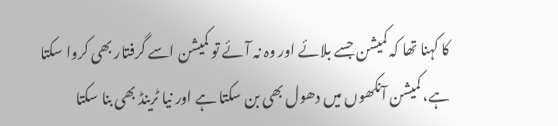کا کہنا تھا کہ کمیشن جسے بلائے اور وہ نہ آئے تو کمیشن اسے گرفتار بھی کروا سکتا ہے، کمیشن آنکھوں میں دھول بھی بن سکتا ہے اور نیا ٹرینڈ بھی بنا سکتا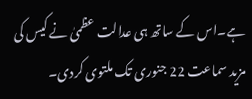ہے۔اس کے ساتھ ہی عدالت عظمیٰ نے کیس کی مزید سماعت 22 جنوری تک ملتوی کردی۔